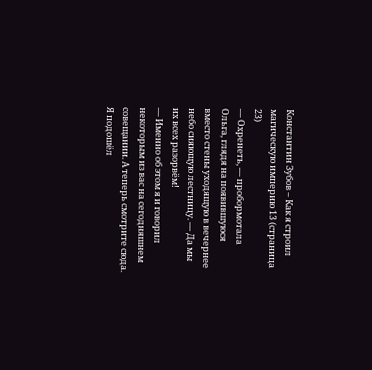Константин Зубов – Как я строил магическую империю 13 (страница 23)
— Охренеть, — пробормотала Ольга, глядя на появившуюся вместо стены уходящую в вечернее небо сияющую лестницу. — Да мы их всех разорвём!
— Именно об этом я и говорил некоторым из вас на сегодняшнем совещании. А теперь смотрите сюда.
Я подошёл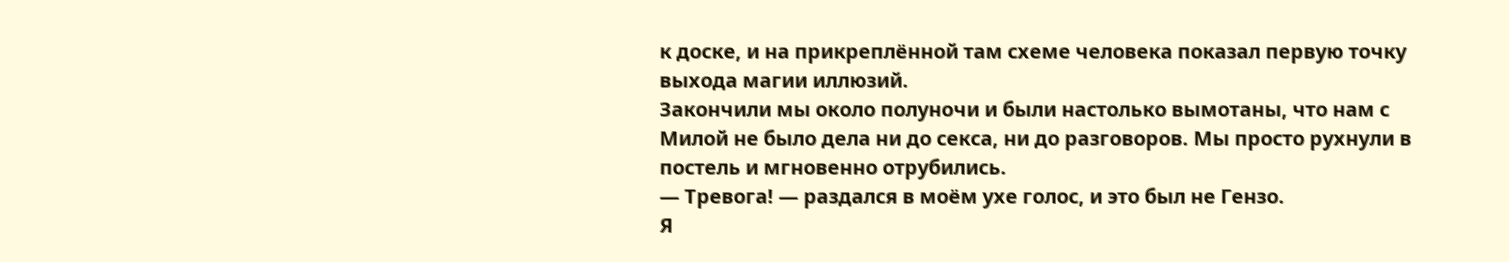к доске, и на прикреплённой там схеме человека показал первую точку выхода магии иллюзий.
Закончили мы около полуночи и были настолько вымотаны, что нам с Милой не было дела ни до секса, ни до разговоров. Мы просто рухнули в постель и мгновенно отрубились.
— Тревога! — раздался в моём ухе голос, и это был не Гензо.
Я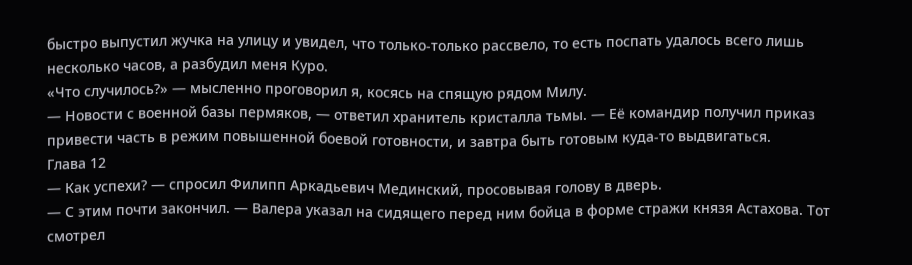быстро выпустил жучка на улицу и увидел, что только-только рассвело, то есть поспать удалось всего лишь несколько часов, а разбудил меня Куро.
«Что случилось?» — мысленно проговорил я, косясь на спящую рядом Милу.
— Новости с военной базы пермяков, — ответил хранитель кристалла тьмы. — Её командир получил приказ привести часть в режим повышенной боевой готовности, и завтра быть готовым куда-то выдвигаться.
Глава 12
— Как успехи? — спросил Филипп Аркадьевич Мединский, просовывая голову в дверь.
— С этим почти закончил. — Валера указал на сидящего перед ним бойца в форме стражи князя Астахова. Тот смотрел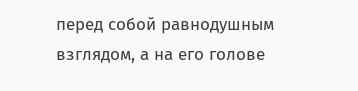перед собой равнодушным взглядом, а на его голове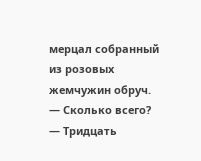мерцал собранный из розовых жемчужин обруч.
— Сколько всего?
— Тридцать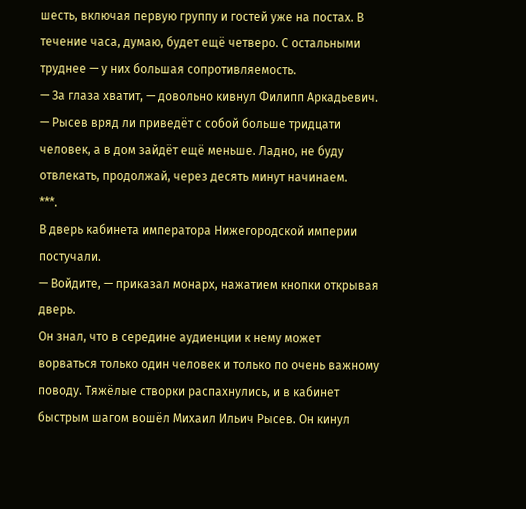шесть, включая первую группу и гостей уже на постах. В течение часа, думаю, будет ещё четверо. С остальными труднее — у них большая сопротивляемость.
— За глаза хватит, — довольно кивнул Филипп Аркадьевич. — Рысев вряд ли приведёт с собой больше тридцати человек, а в дом зайдёт ещё меньше. Ладно, не буду отвлекать, продолжай, через десять минут начинаем.
***.
В дверь кабинета императора Нижегородской империи постучали.
— Войдите, — приказал монарх, нажатием кнопки открывая дверь.
Он знал, что в середине аудиенции к нему может ворваться только один человек и только по очень важному поводу. Тяжёлые створки распахнулись, и в кабинет быстрым шагом вошёл Михаил Ильич Рысев. Он кинул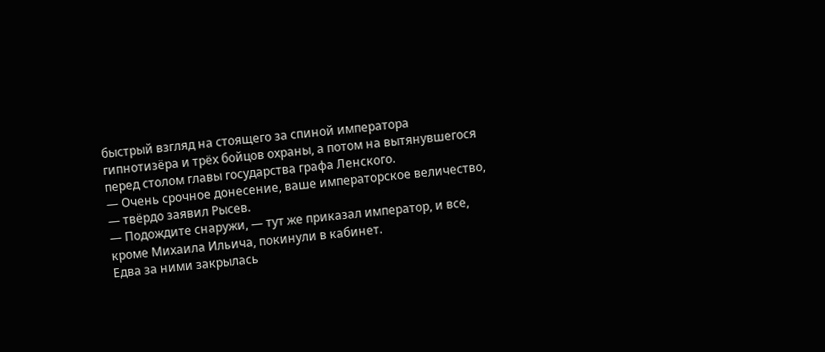быстрый взгляд на стоящего за спиной императора гипнотизёра и трёх бойцов охраны, а потом на вытянувшегося перед столом главы государства графа Ленского.
— Очень срочное донесение, ваше императорское величество, — твёрдо заявил Рысев.
— Подождите снаружи, — тут же приказал император, и все, кроме Михаила Ильича, покинули в кабинет.
Едва за ними закрылась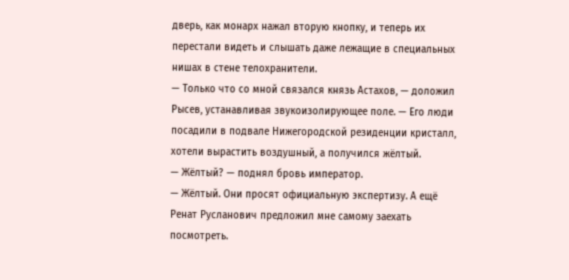дверь, как монарх нажал вторую кнопку, и теперь их перестали видеть и слышать даже лежащие в специальных нишах в стене телохранители.
— Только что со мной связался князь Астахов, — доложил Рысев, устанавливая звукоизолирующее поле. — Его люди посадили в подвале Нижегородской резиденции кристалл, хотели вырастить воздушный, а получился жёлтый.
— Жёлтый? — поднял бровь император.
— Жёлтый. Они просят официальную экспертизу. А ещё Ренат Русланович предложил мне самому заехать посмотреть.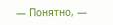— Понятно, —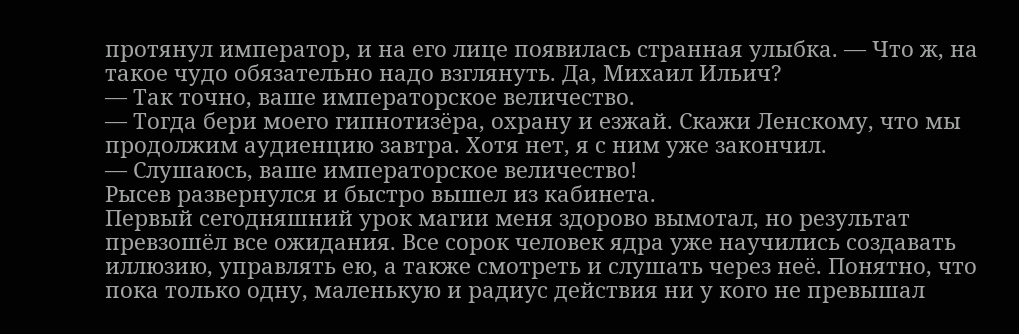протянул император, и на его лице появилась странная улыбка. — Что ж, на такое чудо обязательно надо взглянуть. Да, Михаил Ильич?
— Так точно, ваше императорское величество.
— Тогда бери моего гипнотизёра, охрану и езжай. Скажи Ленскому, что мы продолжим аудиенцию завтра. Хотя нет, я с ним уже закончил.
— Слушаюсь, ваше императорское величество!
Рысев развернулся и быстро вышел из кабинета.
Первый сегодняшний урок магии меня здорово вымотал, но результат превзошёл все ожидания. Все сорок человек ядра уже научились создавать иллюзию, управлять ею, а также смотреть и слушать через неё. Понятно, что пока только одну, маленькую и радиус действия ни у кого не превышал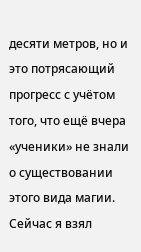десяти метров, но и это потрясающий прогресс с учётом того, что ещё вчера «ученики» не знали о существовании этого вида магии.
Сейчас я взял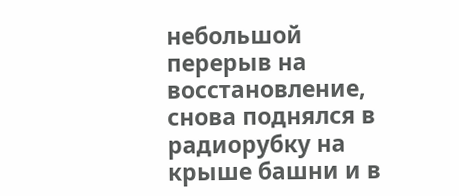небольшой перерыв на восстановление, снова поднялся в радиорубку на крыше башни и в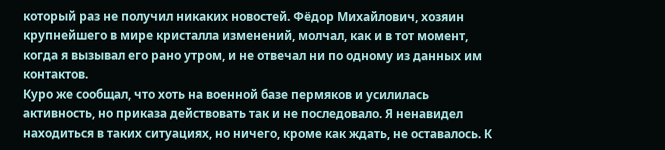который раз не получил никаких новостей. Фёдор Михайлович, хозяин крупнейшего в мире кристалла изменений, молчал, как и в тот момент, когда я вызывал его рано утром, и не отвечал ни по одному из данных им контактов.
Куро же сообщал, что хоть на военной базе пермяков и усилилась активность, но приказа действовать так и не последовало. Я ненавидел находиться в таких ситуациях, но ничего, кроме как ждать, не оставалось. К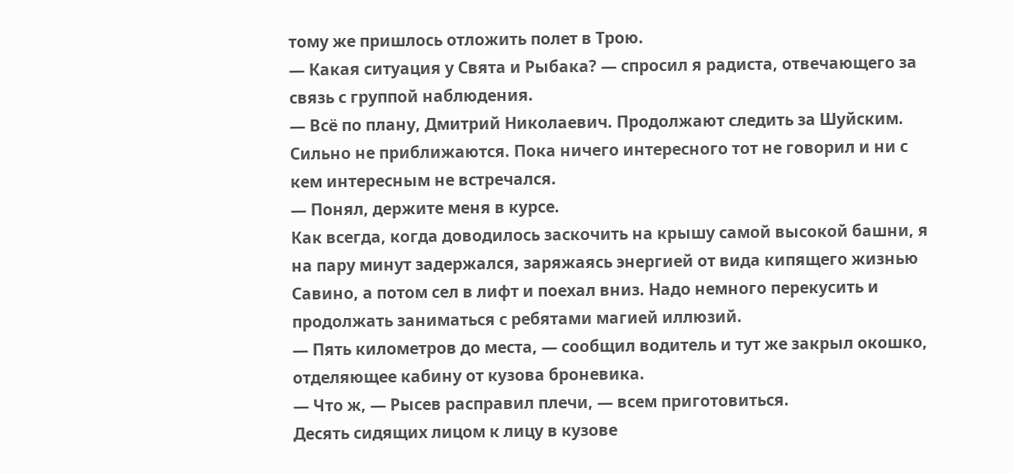тому же пришлось отложить полет в Трою.
— Какая ситуация у Свята и Рыбака? — спросил я радиста, отвечающего за связь с группой наблюдения.
— Всё по плану, Дмитрий Николаевич. Продолжают следить за Шуйским. Сильно не приближаются. Пока ничего интересного тот не говорил и ни с кем интересным не встречался.
— Понял, держите меня в курсе.
Как всегда, когда доводилось заскочить на крышу самой высокой башни, я на пару минут задержался, заряжаясь энергией от вида кипящего жизнью Савино, а потом сел в лифт и поехал вниз. Надо немного перекусить и продолжать заниматься с ребятами магией иллюзий.
— Пять километров до места, — сообщил водитель и тут же закрыл окошко, отделяющее кабину от кузова броневика.
— Что ж, — Рысев расправил плечи, — всем приготовиться.
Десять сидящих лицом к лицу в кузове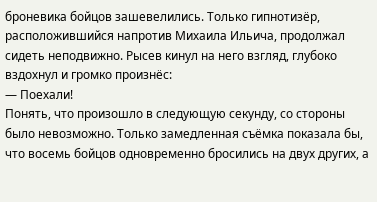броневика бойцов зашевелились. Только гипнотизёр, расположившийся напротив Михаила Ильича, продолжал сидеть неподвижно. Рысев кинул на него взгляд, глубоко вздохнул и громко произнёс:
— Поехали!
Понять, что произошло в следующую секунду, со стороны было невозможно. Только замедленная съёмка показала бы, что восемь бойцов одновременно бросились на двух других, а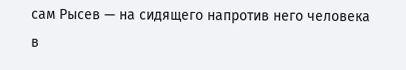сам Рысев — на сидящего напротив него человека в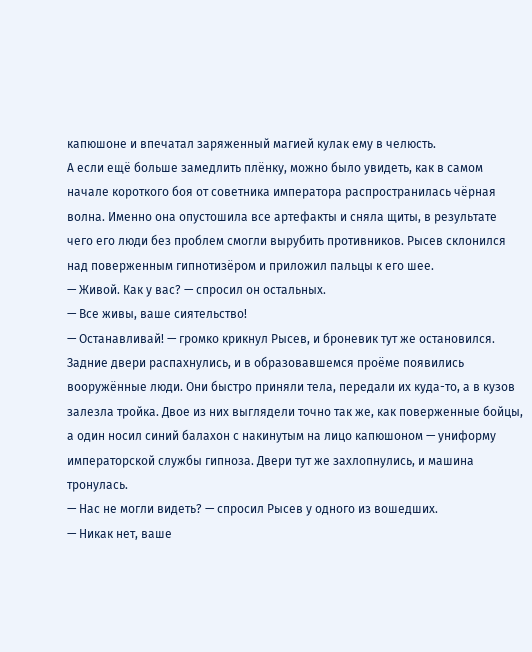капюшоне и впечатал заряженный магией кулак ему в челюсть.
А если ещё больше замедлить плёнку, можно было увидеть, как в самом начале короткого боя от советника императора распространилась чёрная волна. Именно она опустошила все артефакты и сняла щиты, в результате чего его люди без проблем смогли вырубить противников. Рысев склонился над поверженным гипнотизёром и приложил пальцы к его шее.
— Живой. Как у вас? — спросил он остальных.
— Все живы, ваше сиятельство!
— Останавливай! — громко крикнул Рысев, и броневик тут же остановился. Задние двери распахнулись, и в образовавшемся проёме появились вооружённые люди. Они быстро приняли тела, передали их куда-то, а в кузов залезла тройка. Двое из них выглядели точно так же, как поверженные бойцы, а один носил синий балахон с накинутым на лицо капюшоном — униформу императорской службы гипноза. Двери тут же захлопнулись, и машина тронулась.
— Нас не могли видеть? — спросил Рысев у одного из вошедших.
— Никак нет, ваше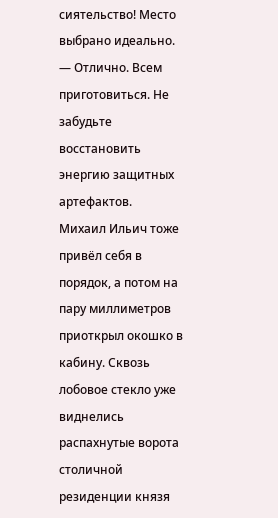сиятельство! Место выбрано идеально.
— Отлично. Всем приготовиться. Не забудьте восстановить энергию защитных артефактов.
Михаил Ильич тоже привёл себя в порядок, а потом на пару миллиметров приоткрыл окошко в кабину. Сквозь лобовое стекло уже виднелись распахнутые ворота столичной резиденции князя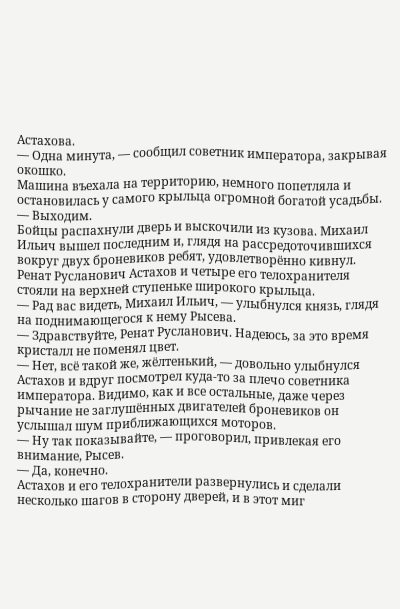Астахова.
— Одна минута, — сообщил советник императора, закрывая окошко.
Машина въехала на территорию, немного попетляла и остановилась у самого крыльца огромной богатой усадьбы.
— Выходим.
Бойцы распахнули дверь и выскочили из кузова. Михаил Ильич вышел последним и, глядя на рассредоточившихся вокруг двух броневиков ребят, удовлетворённо кивнул.
Ренат Русланович Астахов и четыре его телохранителя стояли на верхней ступеньке широкого крыльца.
— Рад вас видеть, Михаил Ильич, — улыбнулся князь, глядя на поднимающегося к нему Рысева.
— Здравствуйте, Ренат Русланович. Надеюсь, за это время кристалл не поменял цвет.
— Нет, всё такой же, жёлтенький, — довольно улыбнулся Астахов и вдруг посмотрел куда-то за плечо советника императора. Видимо, как и все остальные, даже через рычание не заглушённых двигателей броневиков он услышал шум приближающихся моторов.
— Ну так показывайте, — проговорил, привлекая его внимание, Рысев.
— Да, конечно.
Астахов и его телохранители развернулись и сделали несколько шагов в сторону дверей, и в этот миг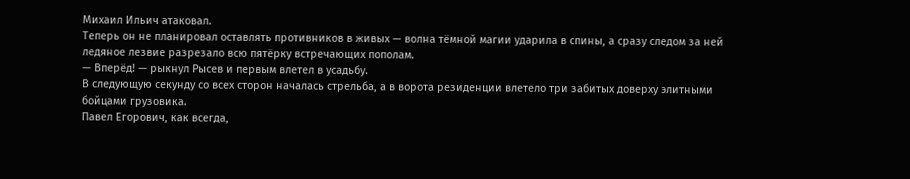Михаил Ильич атаковал.
Теперь он не планировал оставлять противников в живых — волна тёмной магии ударила в спины, а сразу следом за ней ледяное лезвие разрезало всю пятёрку встречающих пополам.
— Вперёд! — рыкнул Рысев и первым влетел в усадьбу.
В следующую секунду со всех сторон началась стрельба, а в ворота резиденции влетело три забитых доверху элитными бойцами грузовика.
Павел Егорович, как всегда,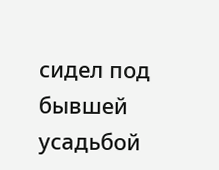сидел под бывшей усадьбой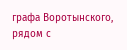графа Воротынского, рядом с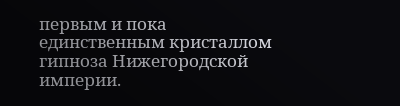первым и пока единственным кристаллом гипноза Нижегородской империи.